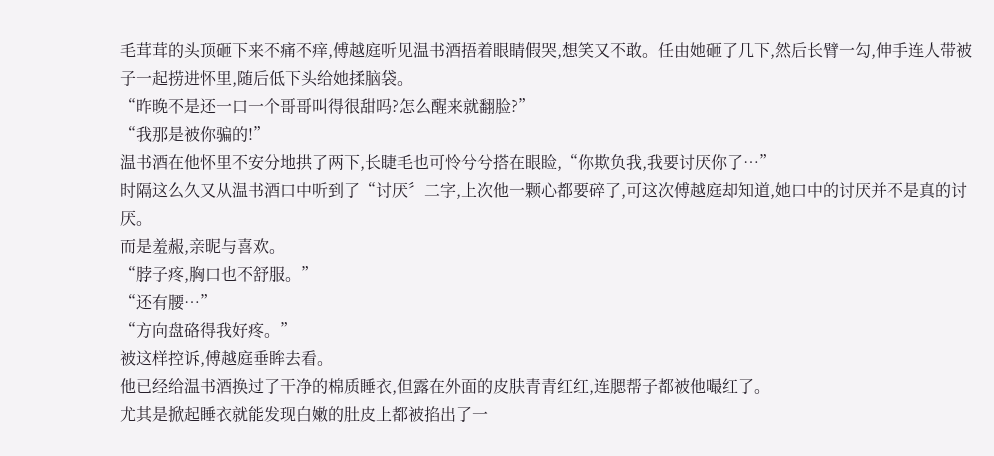毛茸茸的头顶砸下来不痛不痒,傅越庭听见温书酒捂着眼睛假哭,想笑又不敢。任由她砸了几下,然后长臂一勾,伸手连人带被子一起捞进怀里,随后低下头给她揉脑袋。
“昨晚不是还一口一个哥哥叫得很甜吗?怎么醒来就翻脸?”
“我那是被你骗的!”
温书酒在他怀里不安分地拱了两下,长睫毛也可怜兮兮搭在眼睑,“你欺负我,我要讨厌你了…”
时隔这么久又从温书酒口中听到了“讨厌〞二字,上次他一颗心都要碎了,可这次傅越庭却知道,她口中的讨厌并不是真的讨厌。
而是羞赧,亲昵与喜欢。
“脖子疼,胸口也不舒服。”
“还有腰…”
“方向盘硌得我好疼。”
被这样控诉,傅越庭垂眸去看。
他已经给温书酒换过了干净的棉质睡衣,但露在外面的皮肤青青红红,连腮帮子都被他嘬红了。
尤其是掀起睡衣就能发现白嫩的肚皮上都被掐出了一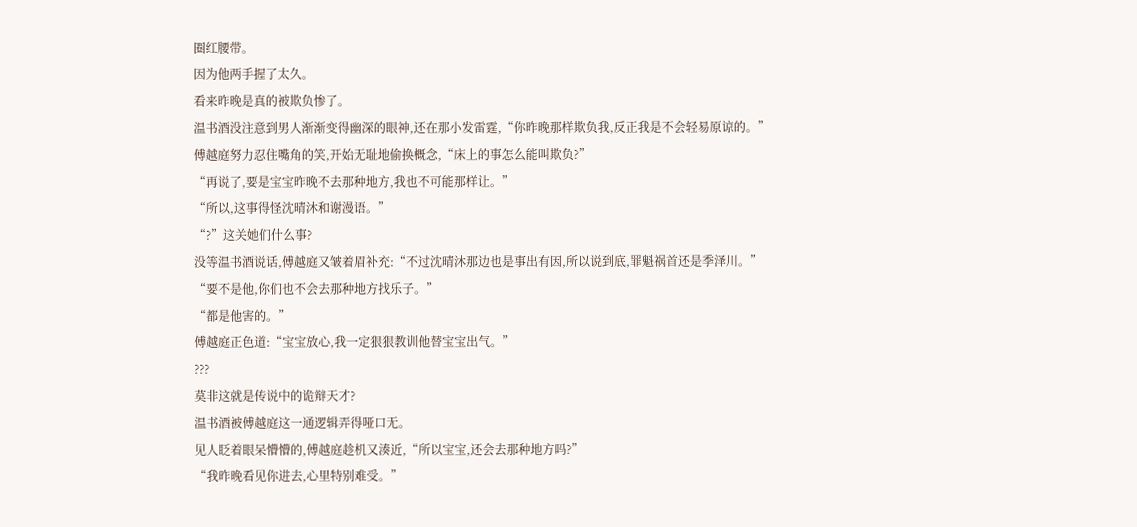圈红腰带。
因为他两手握了太久。
看来昨晚是真的被欺负惨了。
温书酒没注意到男人渐渐变得幽深的眼神,还在那小发雷霆,“你昨晚那样欺负我,反正我是不会轻易原谅的。”
傅越庭努力忍住嘴角的笑,开始无耻地偷换概念,“床上的事怎么能叫欺负?”
“再说了,要是宝宝昨晚不去那种地方,我也不可能那样让。”
“所以,这事得怪沈晴沐和谢漫语。”
“?”这关她们什么事?
没等温书酒说话,傅越庭又皱着眉补充:“不过沈晴沐那边也是事出有因,所以说到底,罪魁祸首还是季泽川。”
“要不是他,你们也不会去那种地方找乐子。”
“都是他害的。”
傅越庭正色道:“宝宝放心,我一定狠狠教训他替宝宝出气。”
???
莫非这就是传说中的诡辩天才?
温书酒被傅越庭这一通逻辑弄得哑口无。
见人眨着眼呆懵懵的,傅越庭趁机又湊近,“所以宝宝,还会去那种地方吗?”
“我昨晚看见你进去,心里特别难受。”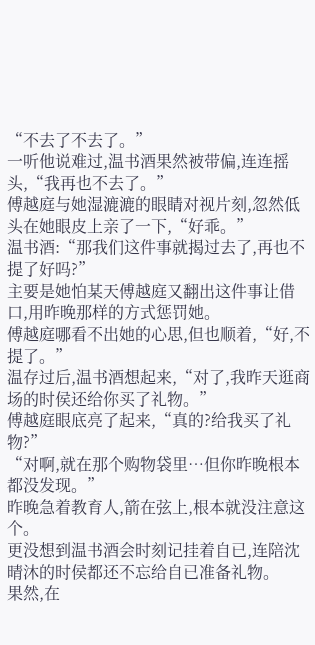“不去了不去了。”
一听他说难过,温书酒果然被带偏,连连摇头,“我再也不去了。”
傅越庭与她湿漉漉的眼睛对视片刻,忽然低头在她眼皮上亲了一下,“好乖。”
温书酒:“那我们这件事就揭过去了,再也不提了好吗?”
主要是她怕某天傅越庭又翻出这件事让借口,用昨晚那样的方式惩罚她。
傅越庭哪看不出她的心思,但也顺着,“好,不提了。”
温存过后,温书酒想起来,“对了,我昨天逛商场的时侯还给你买了礼物。”
傅越庭眼底亮了起来,“真的?给我买了礼物?”
“对啊,就在那个购物袋里…但你昨晚根本都没发现。”
昨晚急着教育人,箭在弦上,根本就没注意这个。
更没想到温书酒会时刻记挂着自已,连陪沈晴沐的时侯都还不忘给自已准备礼物。
果然,在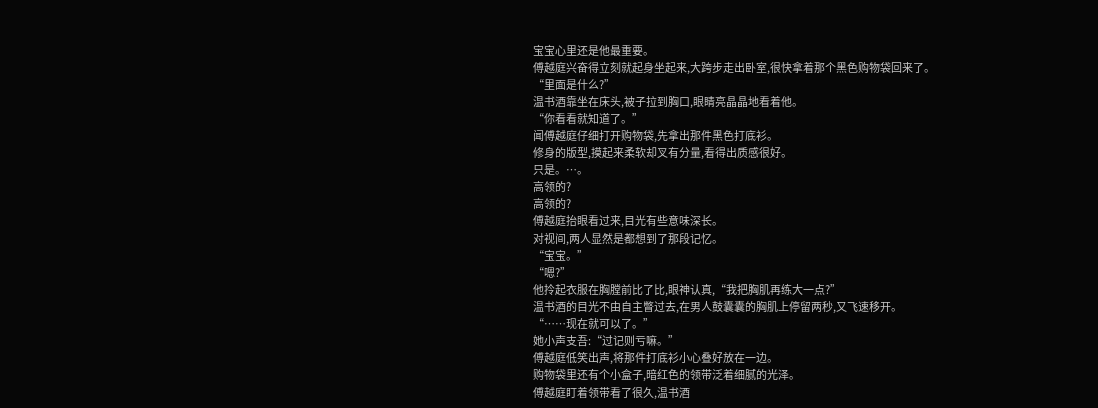宝宝心里还是他最重要。
傅越庭兴奋得立刻就起身坐起来,大跨步走出卧室,很快拿着那个黑色购物袋回来了。
“里面是什么?”
温书酒靠坐在床头,被子拉到胸口,眼睛亮晶晶地看着他。
“你看看就知道了。”
闻傅越庭仔细打开购物袋,先拿出那件黑色打底衫。
修身的版型,摸起来柔软却叉有分量,看得出质感很好。
只是。…。
高领的?
高领的?
傅越庭抬眼看过来,目光有些意味深长。
对视间,两人显然是都想到了那段记忆。
“宝宝。”
“嗯?”
他拎起衣服在胸膛前比了比,眼神认真,“我把胸肌再练大一点?”
温书酒的目光不由自主瞥过去,在男人鼓囊囊的胸肌上停留两秒,又飞速移开。
“……现在就可以了。”
她小声支吾:“过记则亏嘛。”
傅越庭低笑出声,将那件打底衫小心叠好放在一边。
购物袋里还有个小盒子,暗红色的领带泛着细腻的光泽。
傅越庭盯着领带看了很久,温书酒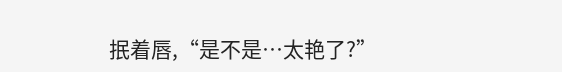抿着唇,“是不是…太艳了?”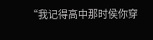“我记得高中那时侯你穿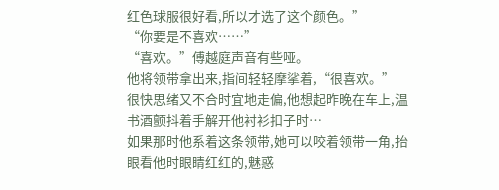红色球服很好看,所以才选了这个颜色。”
“你要是不喜欢……”
“喜欢。”傅越庭声音有些哑。
他将领带拿出来,指间轻轻摩挲着,“很喜欢。”
很快思绪又不合时宜地走偏,他想起昨晚在车上,温书酒颤抖着手解开他衬衫扣子时…
如果那时他系着这条领带,她可以咬着领带一角,抬眼看他时眼睛红红的,魅惑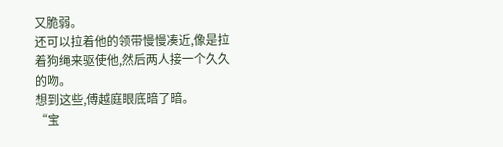又脆弱。
还可以拉着他的领带慢慢凑近,像是拉着狗绳来驱使他,然后两人接一个久久的吻。
想到这些,傅越庭眼底暗了暗。
“宝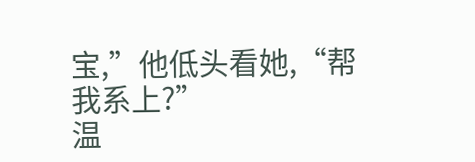宝,”他低头看她,“帮我系上?”
温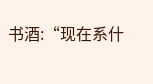书酒:“现在系什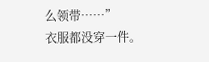么领带……”
衣服都没穿一件。